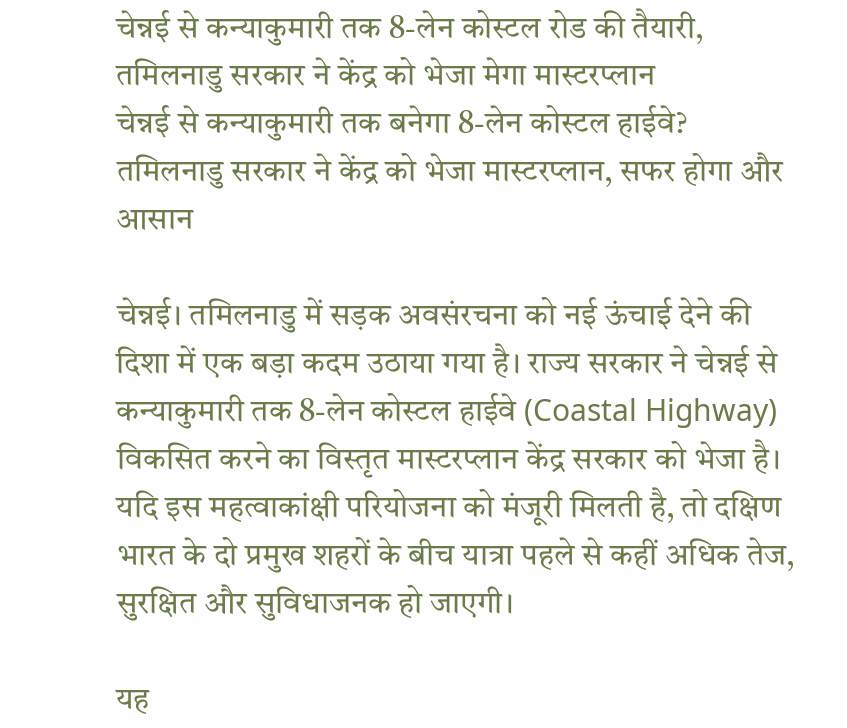चेन्नई से कन्याकुमारी तक 8-लेन कोस्टल रोड की तैयारी, तमिलनाडु सरकार ने केंद्र को भेजा मेगा मास्टरप्लान
चेन्नई से कन्याकुमारी तक बनेगा 8-लेन कोस्टल हाईवे? तमिलनाडु सरकार ने केंद्र को भेजा मास्टरप्लान, सफर होगा और आसान

चेन्नई। तमिलनाडु में सड़क अवसंरचना को नई ऊंचाई देने की दिशा में एक बड़ा कदम उठाया गया है। राज्य सरकार ने चेन्नई से कन्याकुमारी तक 8-लेन कोस्टल हाईवे (Coastal Highway) विकसित करने का विस्तृत मास्टरप्लान केंद्र सरकार को भेजा है। यदि इस महत्वाकांक्षी परियोजना को मंजूरी मिलती है, तो दक्षिण भारत के दो प्रमुख शहरों के बीच यात्रा पहले से कहीं अधिक तेज, सुरक्षित और सुविधाजनक हो जाएगी।

यह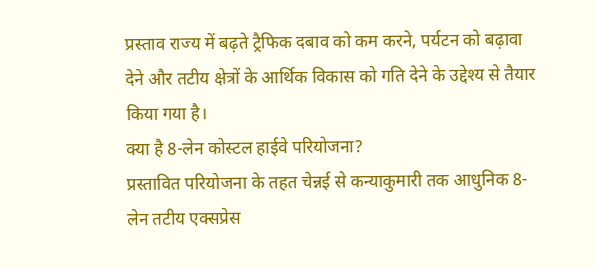प्रस्ताव राज्य में बढ़ते ट्रैफिक दबाव को कम करने, पर्यटन को बढ़ावा देने और तटीय क्षेत्रों के आर्थिक विकास को गति देने के उद्देश्य से तैयार किया गया है।
क्या है 8-लेन कोस्टल हाईवे परियोजना?
प्रस्तावित परियोजना के तहत चेन्नई से कन्याकुमारी तक आधुनिक 8-लेन तटीय एक्सप्रेस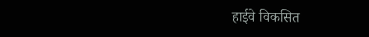हाईवे विकसित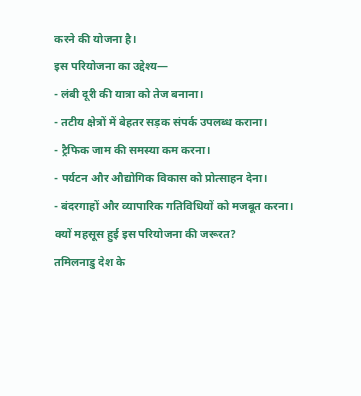करने की योजना है।
इस परियोजना का उद्देश्य—
- लंबी दूरी की यात्रा को तेज बनाना।
- तटीय क्षेत्रों में बेहतर सड़क संपर्क उपलब्ध कराना।
- ट्रैफिक जाम की समस्या कम करना।
- पर्यटन और औद्योगिक विकास को प्रोत्साहन देना।
- बंदरगाहों और व्यापारिक गतिविधियों को मजबूत करना।
क्यों महसूस हुई इस परियोजना की जरूरत?
तमिलनाडु देश के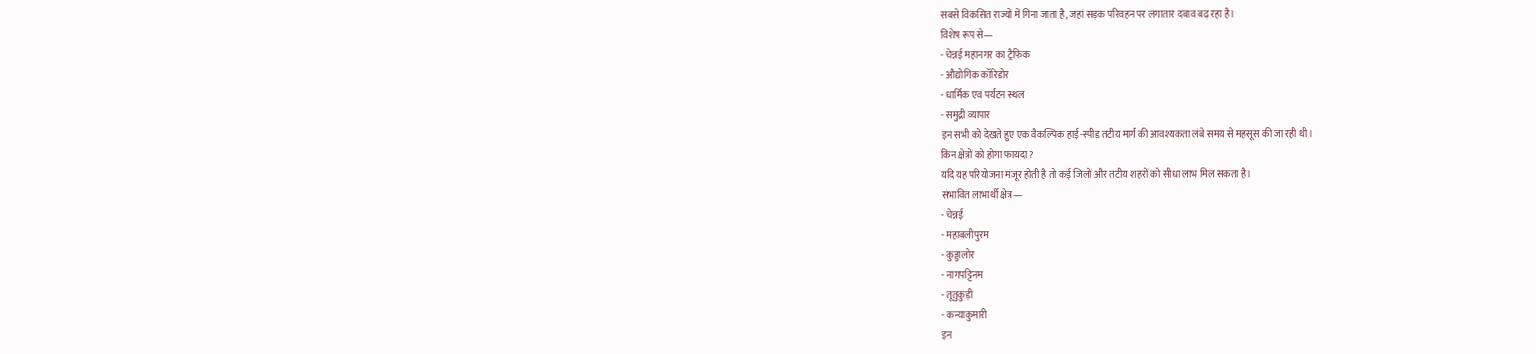सबसे विकसित राज्यों में गिना जाता है, जहां सड़क परिवहन पर लगातार दबाव बढ़ रहा है।
विशेष रूप से—
- चेन्नई महानगर का ट्रैफिक
- औद्योगिक कॉरिडोर
- धार्मिक एवं पर्यटन स्थल
- समुद्री व्यापार
इन सभी को देखते हुए एक वैकल्पिक हाई-स्पीड तटीय मार्ग की आवश्यकता लंबे समय से महसूस की जा रही थी।
किन क्षेत्रों को होगा फायदा?
यदि यह परियोजना मंजूर होती है तो कई जिलों और तटीय शहरों को सीधा लाभ मिल सकता है।
संभावित लाभार्थी क्षेत्र—
- चेन्नई
- महाबलीपुरम
- कुड्डालोर
- नागपट्टिनम
- तूतुकुड़ी
- कन्याकुमारी
इन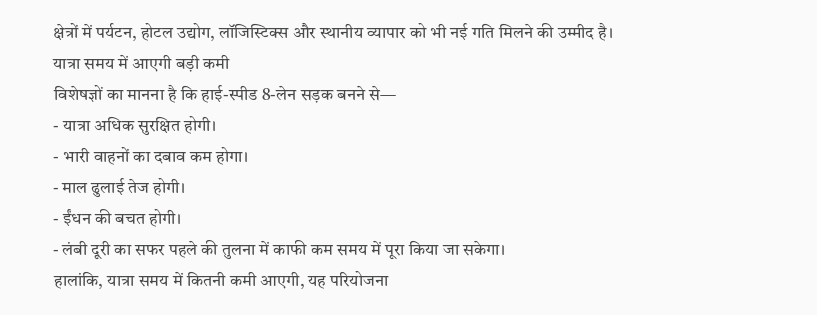क्षेत्रों में पर्यटन, होटल उद्योग, लॉजिस्टिक्स और स्थानीय व्यापार को भी नई गति मिलने की उम्मीद है।
यात्रा समय में आएगी बड़ी कमी
विशेषज्ञों का मानना है कि हाई-स्पीड 8-लेन सड़क बनने से—
- यात्रा अधिक सुरक्षित होगी।
- भारी वाहनों का दबाव कम होगा।
- माल ढुलाई तेज होगी।
- ईंधन की बचत होगी।
- लंबी दूरी का सफर पहले की तुलना में काफी कम समय में पूरा किया जा सकेगा।
हालांकि, यात्रा समय में कितनी कमी आएगी, यह परियोजना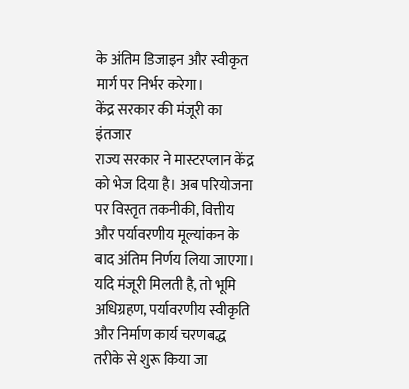के अंतिम डिजाइन और स्वीकृत मार्ग पर निर्भर करेगा।
केंद्र सरकार की मंजूरी का इंतजार
राज्य सरकार ने मास्टरप्लान केंद्र को भेज दिया है। अब परियोजना पर विस्तृत तकनीकी, वित्तीय और पर्यावरणीय मूल्यांकन के बाद अंतिम निर्णय लिया जाएगा।
यदि मंजूरी मिलती है, तो भूमि अधिग्रहण, पर्यावरणीय स्वीकृति और निर्माण कार्य चरणबद्ध तरीके से शुरू किया जा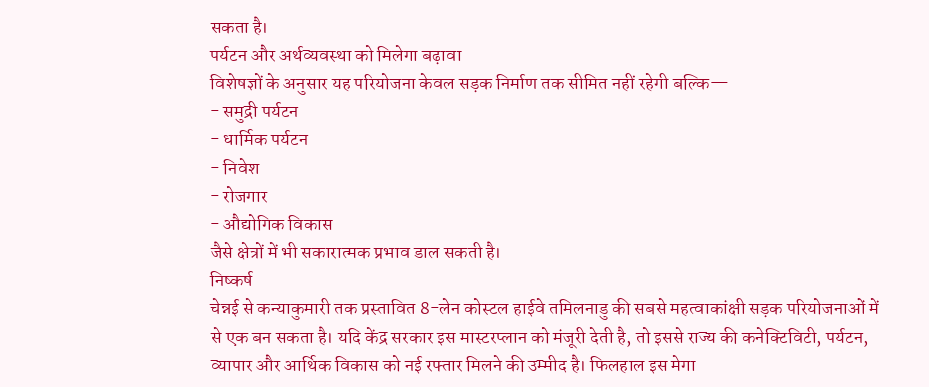सकता है।
पर्यटन और अर्थव्यवस्था को मिलेगा बढ़ावा
विशेषज्ञों के अनुसार यह परियोजना केवल सड़क निर्माण तक सीमित नहीं रहेगी बल्कि—
- समुद्री पर्यटन
- धार्मिक पर्यटन
- निवेश
- रोजगार
- औद्योगिक विकास
जैसे क्षेत्रों में भी सकारात्मक प्रभाव डाल सकती है।
निष्कर्ष
चेन्नई से कन्याकुमारी तक प्रस्तावित 8-लेन कोस्टल हाईवे तमिलनाडु की सबसे महत्वाकांक्षी सड़क परियोजनाओं में से एक बन सकता है। यदि केंद्र सरकार इस मास्टरप्लान को मंजूरी देती है, तो इससे राज्य की कनेक्टिविटी, पर्यटन, व्यापार और आर्थिक विकास को नई रफ्तार मिलने की उम्मीद है। फिलहाल इस मेगा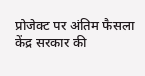प्रोजेक्ट पर अंतिम फैसला केंद्र सरकार की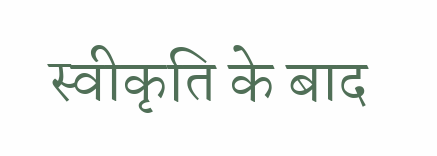स्वीकृति के बाद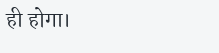ही होगा।